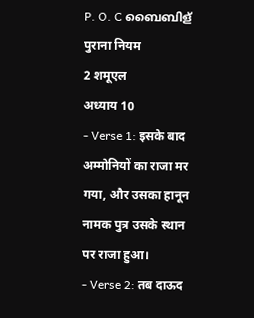P. O. C ബൈബിള്
पुराना नियम
2 शमूएल
अध्याय 10
- Verse 1: इसके बाद अम्मोनियों का राजा मर गया, और उसका हानून नामक पुत्र उसके स्थान पर राजा हुआ।
- Verse 2: तब दाऊद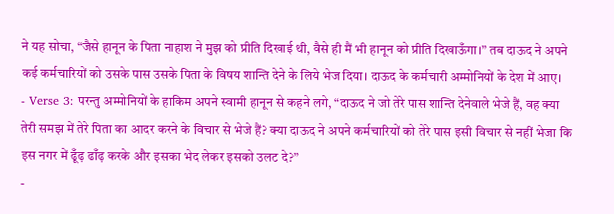ने यह सोचा, “जैसे हानून के पिता नाहाश ने मुझ को प्रीति दिखाई थी, वैसे ही मैं भी हानून को प्रीति दिखाऊँगा।” तब दाऊद ने अपने कई कर्मचारियों को उसके पास उसके पिता के विषय शान्ति देने के लिये भेज दिया। दाऊद के कर्मचारी अम्मोनियों के देश में आए।
- Verse 3: परन्तु अम्मोनियों के हाकिम अपने स्वामी हानून से कहने लगे, “दाऊद ने जो तेरे पास शान्ति देनेवाले भेजे हैं, वह क्या तेरी समझ में तेरे पिता का आदर करने के विचार से भेजे हैं? क्या दाऊद ने अपने कर्मचारियों को तेरे पास इसी विचार से नहीं भेजा कि इस नगर में ढूँढ़ ढाँढ़ करके और इसका भेद लेकर इसको उलट दे?”
-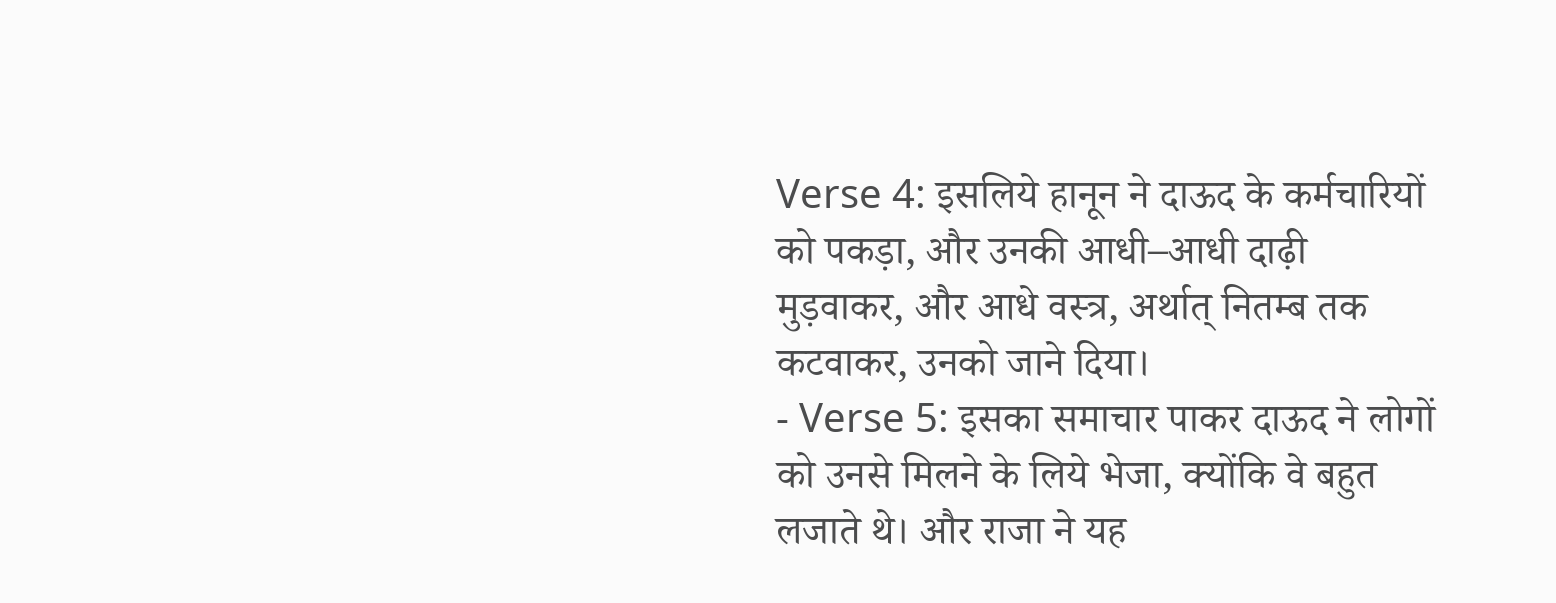Verse 4: इसलिये हानून ने दाऊद के कर्मचारियों को पकड़ा, और उनकी आधी–आधी दाढ़ी मुड़वाकर, और आधे वस्त्र, अर्थात् नितम्ब तक कटवाकर, उनको जाने दिया।
- Verse 5: इसका समाचार पाकर दाऊद ने लोगों को उनसे मिलने के लिये भेजा, क्योंकि वे बहुत लजाते थे। और राजा ने यह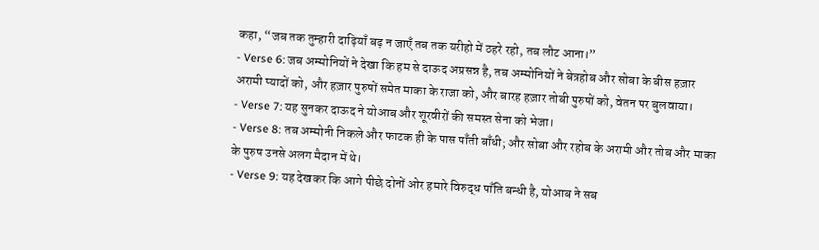कहा, “जब तक तुम्हारी दाढ़ियाँ बढ़ न जाएँ तब तक यरीहो में ठहरे रहो, तब लौट आना।”
- Verse 6: जब अम्मोनियों ने देखा कि हम से दाऊद अप्रसन्न है, तब अम्मोनियों ने बेत्रहोब और सोबा के बीस हज़ार अरामी प्यादों को, और हज़ार पुरुषों समेत माका के राजा को, और बारह हज़ार तोबी पुरुषों को, वेतन पर बुलवाया।
- Verse 7: यह सुनकर दाऊद ने योआब और शूरवीरों की समस्त सेना को भेजा।
- Verse 8: तब अम्मोनी निकले और फाटक ही के पास पाँती बाँधी; और सोबा और रहोब के अरामी और तोब और माका के पुरुष उनसे अलग मैदान में थे।
- Verse 9: यह देखकर कि आगे पीछे दोनों ओर हमारे विरुद्ध पाँति बन्धी है, योआब ने सब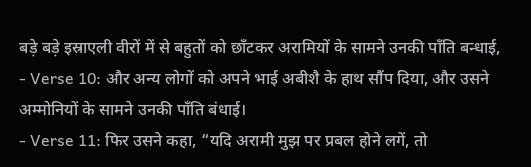बड़े बड़े इस्राएली वीरों में से बहुतों को छाँटकर अरामियों के सामने उनकी पाँति बन्धाई,
- Verse 10: और अन्य लोगों को अपने भाई अबीशै के हाथ सौंप दिया, और उसने अम्मोनियों के सामने उनकी पाँति बंधाई।
- Verse 11: फिर उसने कहा, “यदि अरामी मुझ पर प्रबल होने लगें, तो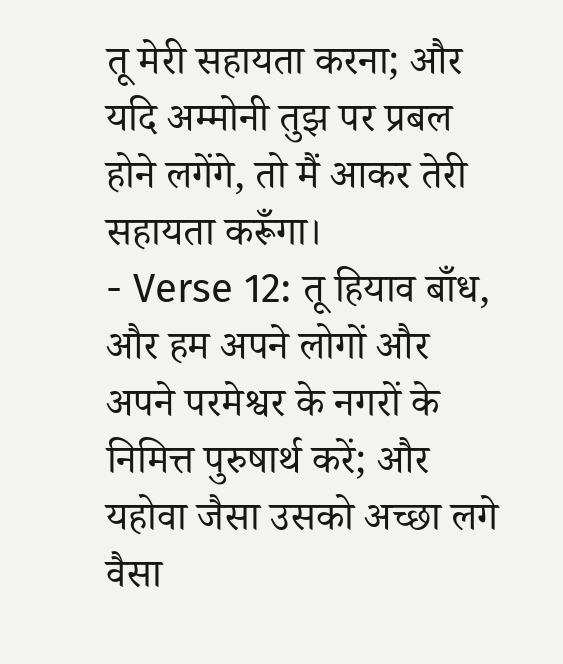तू मेरी सहायता करना; और यदि अम्मोनी तुझ पर प्रबल होने लगेंगे, तो मैं आकर तेरी सहायता करूँगा।
- Verse 12: तू हियाव बाँध, और हम अपने लोगों और अपने परमेश्वर के नगरों के निमित्त पुरुषार्थ करें; और यहोवा जैसा उसको अच्छा लगे वैसा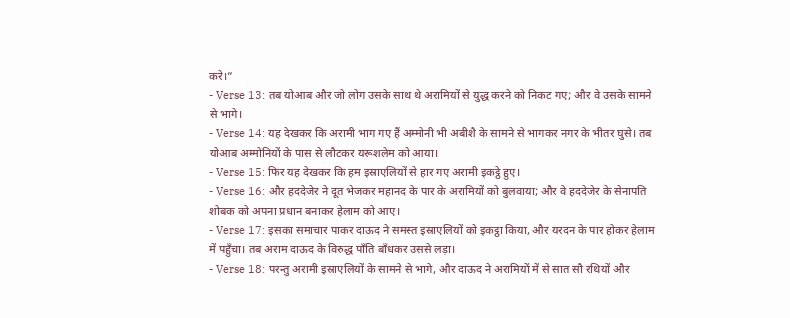करे।”
- Verse 13: तब योआब और जो लोग उसके साथ थे अरामियों से युद्ध करने को निकट गए; और वे उसके सामने से भागे।
- Verse 14: यह देखकर कि अरामी भाग गए हैं अम्मोनी भी अबीशै के सामने से भागकर नगर के भीतर घुसे। तब योआब अम्मोनियों के पास से लौटकर यरूशलेम को आया।
- Verse 15: फिर यह देखकर कि हम इस्राएलियों से हार गए अरामी इकट्ठे हुए।
- Verse 16: और हददेजेर ने दूत भेजकर महानद के पार के अरामियों को बुलवाया; और वे हददेजेर के सेनापति शोबक को अपना प्रधान बनाकर हेलाम को आए।
- Verse 17: इसका समाचार पाकर दाऊद ने समस्त इस्राएलियों को इकट्ठा किया, और यरदन के पार होकर हेलाम में पहुँचा। तब अराम दाऊद के विरुद्ध पाँति बाँधकर उससे लड़ा।
- Verse 18: परन्तु अरामी इस्राएलियों के सामने से भागे, और दाऊद ने अरामियों में से सात सौ रथियों और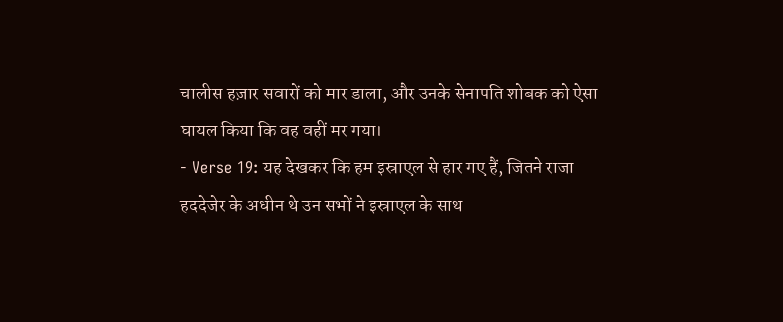चालीस हज़ार सवारों को मार डाला, और उनके सेनापति शोबक को ऐसा घायल किया कि वह वहीं मर गया।
- Verse 19: यह देखकर कि हम इस्राएल से हार गए हैं, जितने राजा हददेजेर के अधीन थे उन सभों ने इस्राएल के साथ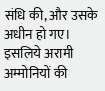संधि की, और उसके अधीन हो गए। इसलिये अरामी अम्मोनियों की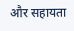और सहायता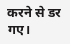करने से डर गए।